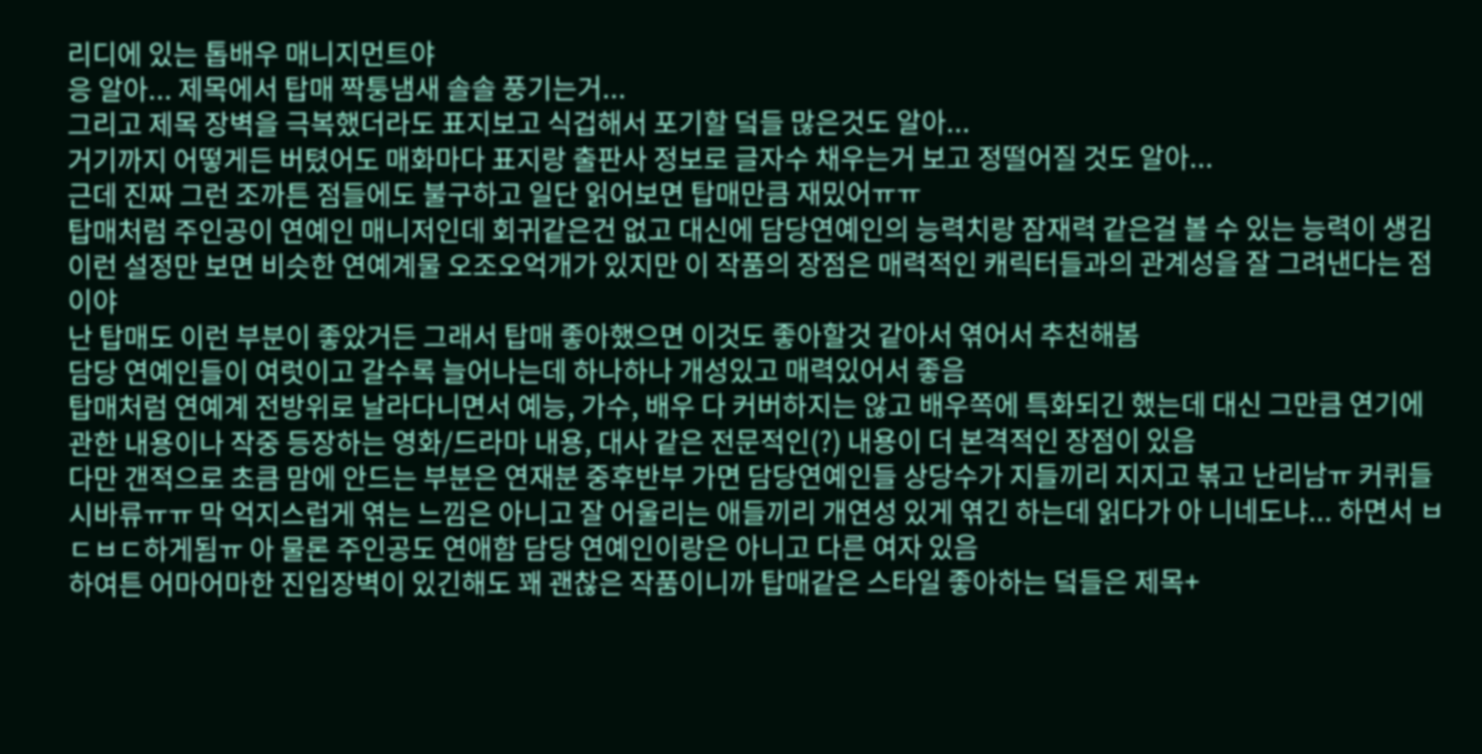리디에 있는 톱배우 매니지먼트야
응 알아... 제목에서 탑매 짝퉁냄새 솔솔 풍기는거...
그리고 제목 장벽을 극복했더라도 표지보고 식겁해서 포기할 덬들 많은것도 알아...
거기까지 어떻게든 버텼어도 매화마다 표지랑 출판사 정보로 글자수 채우는거 보고 정떨어질 것도 알아...
근데 진짜 그런 조까튼 점들에도 불구하고 일단 읽어보면 탑매만큼 재밌어ㅠㅠ
탑매처럼 주인공이 연예인 매니저인데 회귀같은건 없고 대신에 담당연예인의 능력치랑 잠재력 같은걸 볼 수 있는 능력이 생김
이런 설정만 보면 비슷한 연예계물 오조오억개가 있지만 이 작품의 장점은 매력적인 캐릭터들과의 관계성을 잘 그려낸다는 점이야
난 탑매도 이런 부분이 좋았거든 그래서 탑매 좋아했으면 이것도 좋아할것 같아서 엮어서 추천해봄
담당 연예인들이 여럿이고 갈수록 늘어나는데 하나하나 개성있고 매력있어서 좋음
탑매처럼 연예계 전방위로 날라다니면서 예능, 가수, 배우 다 커버하지는 않고 배우쪽에 특화되긴 했는데 대신 그만큼 연기에 관한 내용이나 작중 등장하는 영화/드라마 내용, 대사 같은 전문적인(?) 내용이 더 본격적인 장점이 있음
다만 갠적으로 초큼 맘에 안드는 부분은 연재분 중후반부 가면 담당연예인들 상당수가 지들끼리 지지고 볶고 난리남ㅠ 커퀴들시바류ㅠㅠ 막 억지스럽게 엮는 느낌은 아니고 잘 어울리는 애들끼리 개연성 있게 엮긴 하는데 읽다가 아 니네도냐... 하면서 ㅂㄷㅂㄷ하게됨ㅠ 아 물론 주인공도 연애함 담당 연예인이랑은 아니고 다른 여자 있음
하여튼 어마어마한 진입장벽이 있긴해도 꽤 괜찮은 작품이니까 탑매같은 스타일 좋아하는 덬들은 제목+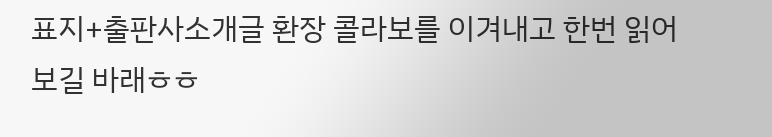표지+출판사소개글 환장 콜라보를 이겨내고 한번 읽어보길 바래ㅎㅎ